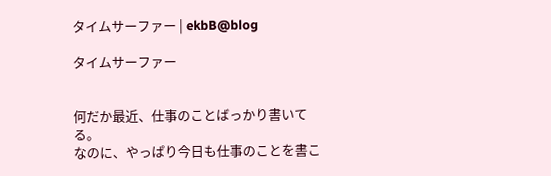タイムサーファー | ekbB@blog

タイムサーファー


何だか最近、仕事のことばっかり書いてる。
なのに、やっぱり今日も仕事のことを書こ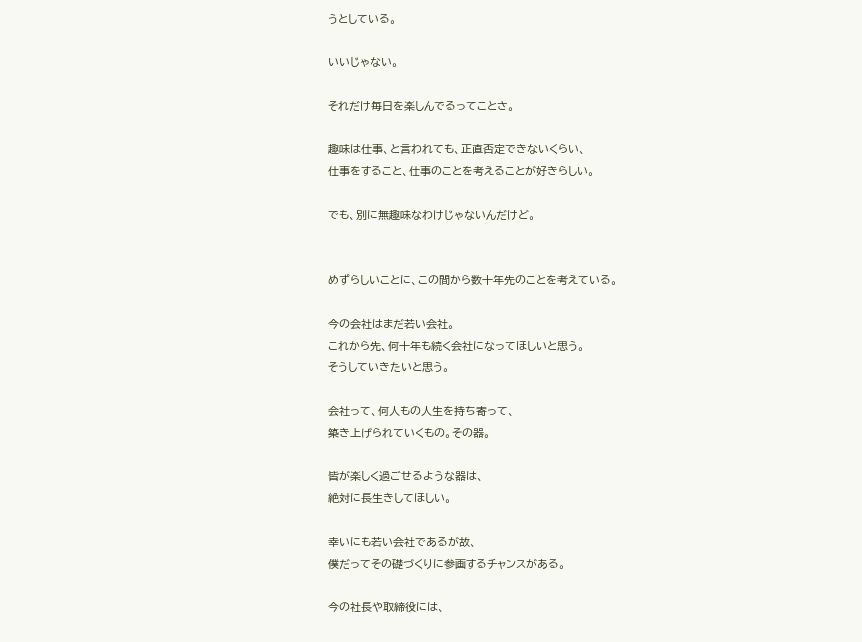うとしている。

いいじゃない。

それだけ毎日を楽しんでるってことさ。

趣味は仕事、と言われても、正直否定できないくらい、
仕事をすること、仕事のことを考えることが好きらしい。

でも、別に無趣味なわけじゃないんだけど。


めずらしいことに、この間から数十年先のことを考えている。

今の会社はまだ若い会社。
これから先、何十年も続く会社になってほしいと思う。
そうしていきたいと思う。

会社って、何人もの人生を持ち寄って、
築き上げられていくもの。その器。

皆が楽しく過ごせるような器は、
絶対に長生きしてほしい。

幸いにも若い会社であるが故、
僕だってその礎づくりに参画するチャンスがある。

今の社長や取締役には、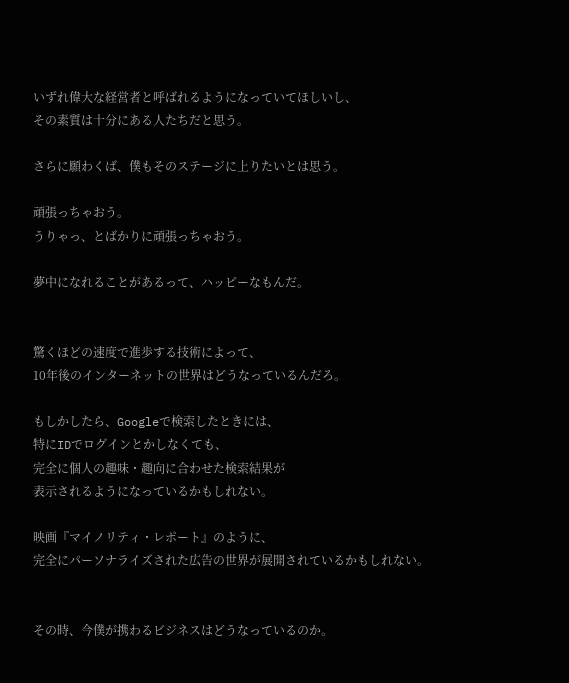いずれ偉大な経営者と呼ばれるようになっていてほしいし、
その素質は十分にある人たちだと思う。

さらに願わくば、僕もそのステージに上りたいとは思う。

頑張っちゃおう。
うりゃっ、とばかりに頑張っちゃおう。

夢中になれることがあるって、ハッピーなもんだ。


驚くほどの速度で進歩する技術によって、
10年後のインターネットの世界はどうなっているんだろ。

もしかしたら、Googleで検索したときには、
特にIDでログインとかしなくても、
完全に個人の趣味・趣向に合わせた検索結果が
表示されるようになっているかもしれない。

映画『マイノリティ・レポート』のように、
完全にパーソナライズされた広告の世界が展開されているかもしれない。


その時、今僕が携わるビジネスはどうなっているのか。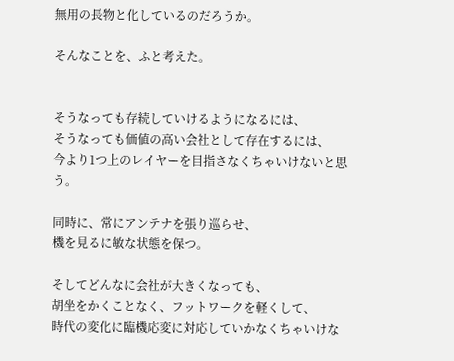無用の長物と化しているのだろうか。

そんなことを、ふと考えた。


そうなっても存続していけるようになるには、
そうなっても価値の高い会社として存在するには、
今より1つ上のレイヤーを目指さなくちゃいけないと思う。

同時に、常にアンテナを張り巡らせ、
機を見るに敏な状態を保つ。

そしてどんなに会社が大きくなっても、
胡坐をかくことなく、フットワークを軽くして、
時代の変化に臨機応変に対応していかなくちゃいけな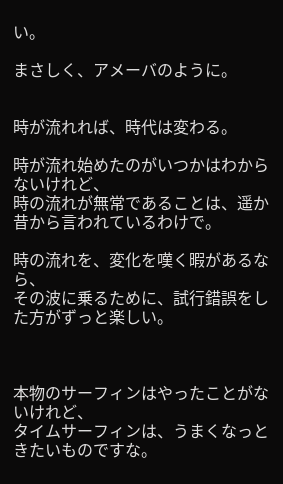い。

まさしく、アメーバのように。


時が流れれば、時代は変わる。

時が流れ始めたのがいつかはわからないけれど、
時の流れが無常であることは、遥か昔から言われているわけで。

時の流れを、変化を嘆く暇があるなら、
その波に乗るために、試行錯誤をした方がずっと楽しい。



本物のサーフィンはやったことがないけれど、
タイムサーフィンは、うまくなっときたいものですな。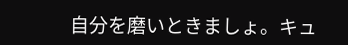自分を磨いときましょ。キュ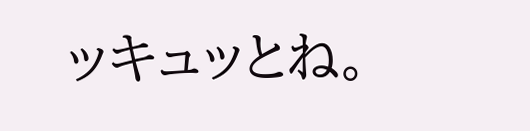ッキュッとね。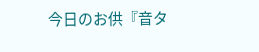今日のお供『音タ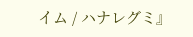イム / ハナレグミ』